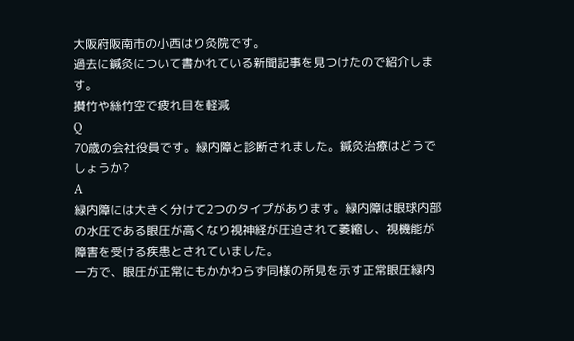大阪府阪南市の小西はり灸院です。
過去に鍼灸について書かれている新聞記事を見つけたので紹介します。
攅竹や絲竹空で疲れ目を軽減
Q
70歳の会社役員です。緑内障と診断されました。鍼灸治療はどうでしょうか?
A
緑内障には大きく分けて2つのタイプがあります。緑内障は眼球内部の水圧である眼圧が高くなり視神経が圧迫されて萎縮し、視機能が障害を受ける疾患とされていました。
一方で、眼圧が正常にもかかわらず同様の所見を示す正常眼圧緑内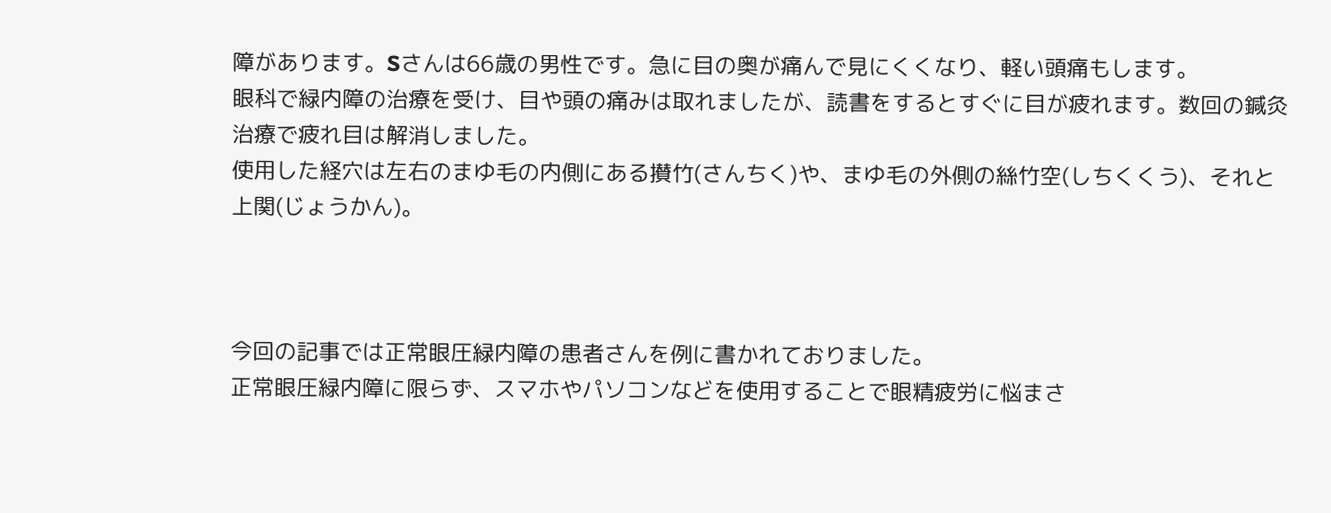障があります。Sさんは66歳の男性です。急に目の奥が痛んで見にくくなり、軽い頭痛もします。
眼科で緑内障の治療を受け、目や頭の痛みは取れましたが、読書をするとすぐに目が疲れます。数回の鍼灸治療で疲れ目は解消しました。
使用した経穴は左右のまゆ毛の内側にある攅竹(さんちく)や、まゆ毛の外側の絲竹空(しちくくう)、それと上関(じょうかん)。



今回の記事では正常眼圧緑内障の患者さんを例に書かれておりました。
正常眼圧緑内障に限らず、スマホやパソコンなどを使用することで眼精疲労に悩まさ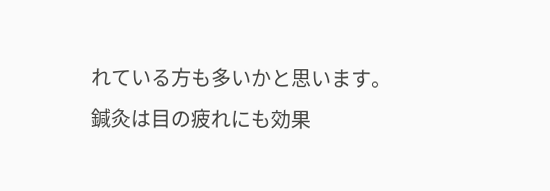れている方も多いかと思います。
鍼灸は目の疲れにも効果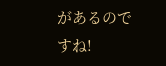があるのですね!